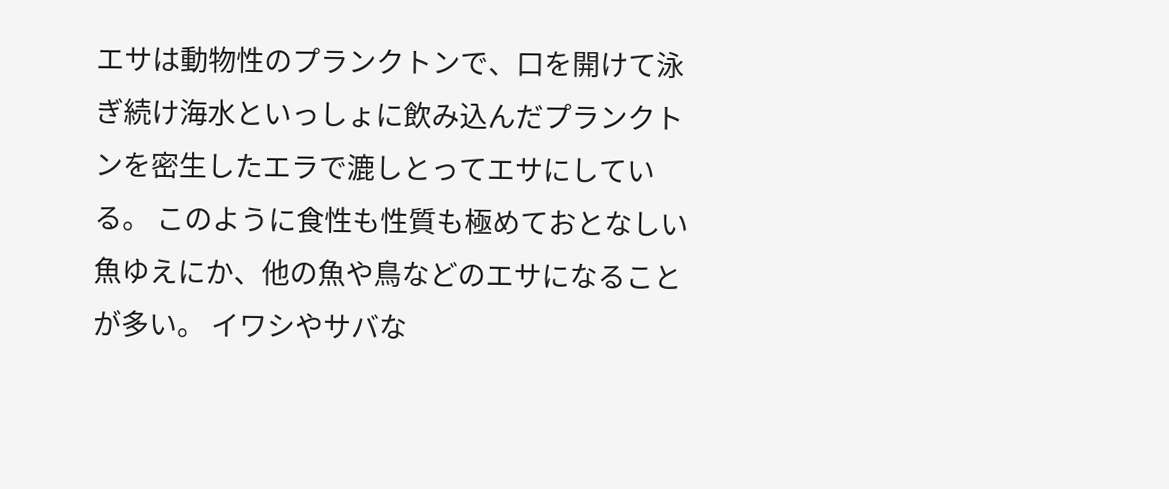エサは動物性のプランクトンで、口を開けて泳ぎ続け海水といっしょに飲み込んだプランクトンを密生したエラで漉しとってエサにしている。 このように食性も性質も極めておとなしい魚ゆえにか、他の魚や鳥などのエサになることが多い。 イワシやサバな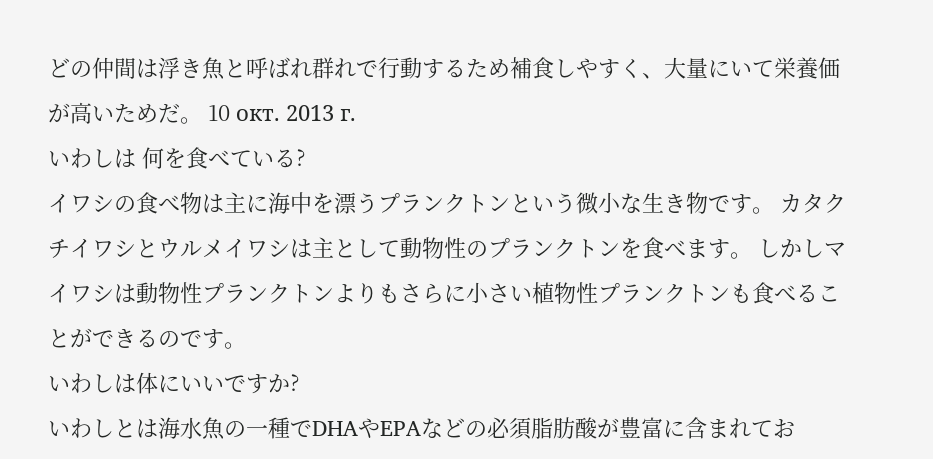どの仲間は浮き魚と呼ばれ群れで行動するため補食しやすく、大量にいて栄養価が高いためだ。 10 окт. 2013 г.
いわしは 何を食べている?
イワシの食べ物は主に海中を漂うプランクトンという微小な生き物です。 カタクチイワシとウルメイワシは主として動物性のプランクトンを食べます。 しかしマイワシは動物性プランクトンよりもさらに小さい植物性プランクトンも食べることができるのです。
いわしは体にいいですか?
いわしとは海水魚の一種でDHAやEPAなどの必須脂肪酸が豊富に含まれてお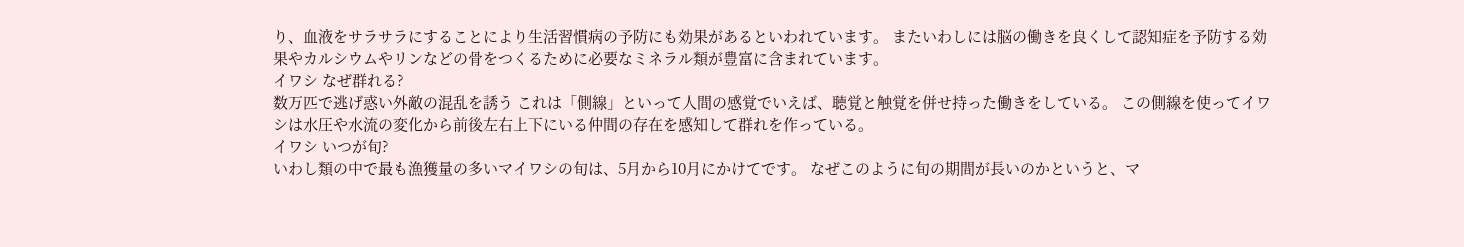り、血液をサラサラにすることにより生活習慣病の予防にも効果があるといわれています。 またいわしには脳の働きを良くして認知症を予防する効果やカルシウムやリンなどの骨をつくるために必要なミネラル類が豊富に含まれています。
イワシ なぜ群れる?
数万匹で逃げ惑い外敵の混乱を誘う これは「側線」といって人間の感覚でいえば、聴覚と触覚を併せ持った働きをしている。 この側線を使ってイワシは水圧や水流の変化から前後左右上下にいる仲間の存在を感知して群れを作っている。
イワシ いつが旬?
いわし類の中で最も漁獲量の多いマイワシの旬は、5月から10月にかけてです。 なぜこのように旬の期間が長いのかというと、マ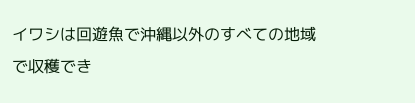イワシは回遊魚で沖縄以外のすべての地域で収穫でき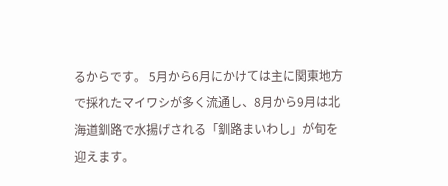るからです。 5月から6月にかけては主に関東地方で採れたマイワシが多く流通し、8月から9月は北海道釧路で水揚げされる「釧路まいわし」が旬を迎えます。